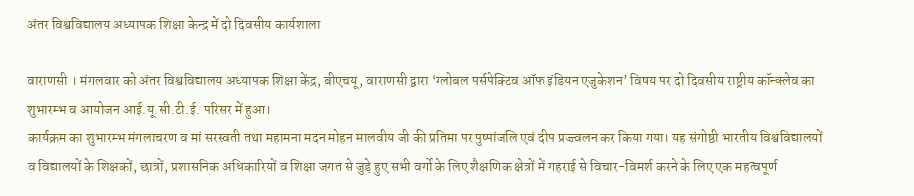अंतर विश्वविद्यालय अध्यापक शिक्षा केन्द्र में दो दिवसीय कार्यशाला

वाराणसी । मंगलवार को अंतर विश्वविद्यालय अध्यापक शिक्षा केंद्र, बीएचयू, वाराणसी द्वारा ‘ग्लोबल पर्सपेक्टिव ऑफ इंडियन एजुकेशन’ विषय पर दो दिवसीय राष्ट्रीय कॉन्क्लेव का शुभारम्भ व आयोजन आई.यू.सी.टी.ई. परिसर में हुआ।
कार्यक्रम का शुभारम्भ मंगलाचरण व मां सरस्वती तथा महामना मदन मोहन मालवीय जी की प्रतिमा पर पुष्पांजलि एवं दीप प्रज्ज्वलन कर किया गया। यह संगोष्ठी भारतीय विश्वविद्यालयों व विद्यालयों के शिक्षकों, छात्रों, प्रशासनिक अधिकारियों व शिक्षा जगत से जुड़े हुए सभी वर्गो के लिए शैक्षणिक क्षेत्रों में गहराई से विचार-विमर्श करने के लिए एक महत्वपूर्ण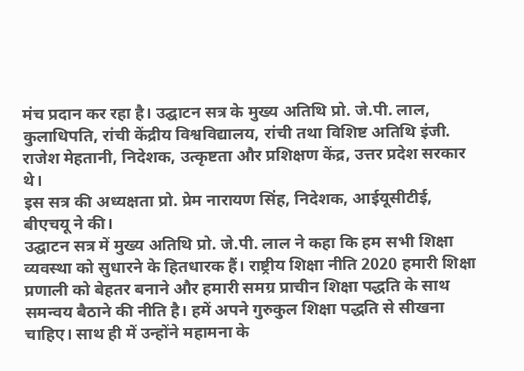मंच प्रदान कर रहा है। उद्घाटन सत्र के मुख्य अतिथि प्रो. जे.पी. लाल, कुलाधिपति, रांची केंद्रीय विश्वविद्यालय, रांची तथा विशिष्ट अतिथि इंजी. राजेश मेहतानी, निदेशक, उत्कृष्टता और प्रशिक्षण केंद्र, उत्तर प्रदेश सरकार थे।
इस सत्र की अध्यक्षता प्रो. प्रेम नारायण सिंह, निदेशक, आईयूसीटीई, बीएचयू ने की।
उद्घाटन सत्र में मुख्य अतिथि प्रो. जे.पी. लाल ने कहा कि हम सभी शिक्षा व्यवस्था को सुधारने के हितधारक हैं। राष्ट्रीय शिक्षा नीति 2020 हमारी शिक्षा प्रणाली को बेहतर बनाने और हमारी समग्र प्राचीन शिक्षा पद्धति के साथ समन्वय बैठाने की नीति है। हमें अपने गुरुकुल शिक्षा पद्धति से सीखना चाहिए। साथ ही में उन्होंने महामना के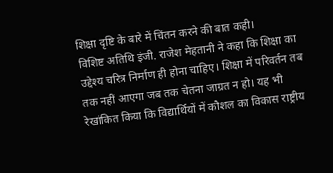शिक्षा दृष्टि के बारे में चिंतन करने की बात कही।
विशिष्ट अतिथि इंजी. राजेश मेहतानी ने कहा कि शिक्षा का उद्देश्य चरित्र निर्माण ही होना चाहिए। शिक्षा में परिवर्तन तब तक नहीं आएगा जब तक चेतना जाग्रत न हो। यह भी रेखांकित किया कि विद्यार्थियों में कौशल का विकास राष्ट्रीय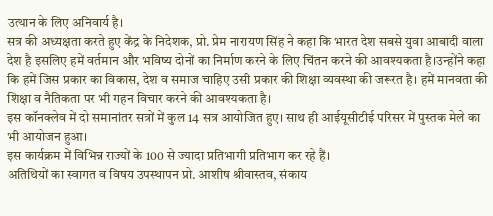उत्थान के लिए अनिवार्य है।
सत्र की अध्यक्षता करते हुए केंद्र के निदेशक, प्रो. प्रेम नारायण सिंह ने कहा कि भारत देश सबसे युवा आबादी वाला देश है इसलिए हमें वर्तमान और भविष्य दोनों का निर्माण करने के लिए चिंतन करने की आवश्यकता है।उन्होंने कहा कि हमें जिस प्रकार का विकास, देश व समाज चाहिए उसी प्रकार की शिक्षा व्यवस्था की जरूरत है। हमें मानवता की शिक्षा व नैतिकता पर भी गहन विचार करने की आवश्यकता है।
इस कॉनक्लेव में दो समानांतर सत्रों में कुल 14 सत्र आयोजित हुए। साथ ही आईयूसीटीई परिसर में पुस्तक मेले का भी आयोजन हुआ।
इस कार्यक्रम में विभिन्न राज्यों के 100 से ज्यादा प्रतिभागी प्रतिभाग कर रहे हैं।
अतिथियों का स्वागत व विषय उपस्थापन प्रो. आशीष श्रीवास्तव, संकाय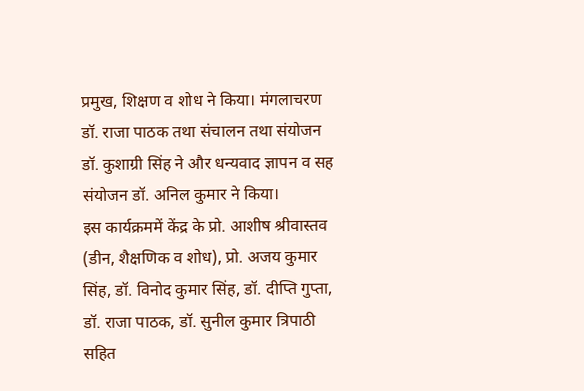प्रमुख, शिक्षण व शोध ने किया। मंगलाचरण डॉ. राजा पाठक तथा संचालन तथा संयोजन डॉ. कुशाग्री सिंह ने और धन्यवाद ज्ञापन व सह संयोजन डॉ. अनिल कुमार ने किया।
इस कार्यक्रममें केंद्र के प्रो. आशीष श्रीवास्तव (डीन, शैक्षणिक व शोध), प्रो. अजय कुमार सिंह, डॉ. विनोद कुमार सिंह, डॉ. दीप्ति गुप्ता, डॉ. राजा पाठक, डॉ. सुनील कुमार त्रिपाठी सहित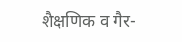शैक्षणिक व गैर-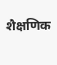शैक्षणिक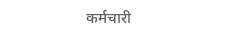कर्मचारी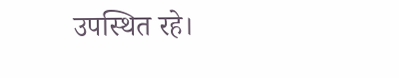उपस्थित रहे।